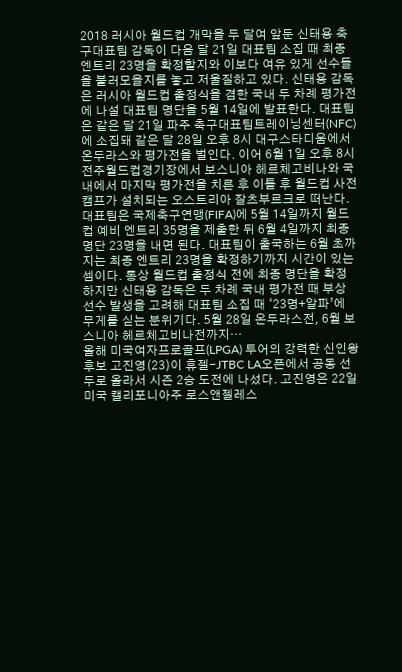2018 러시아 월드컵 개막을 두 달여 앞둔 신태용 축구대표팀 감독이 다음 달 21일 대표팀 소집 때 최종 엔트리 23명을 확정할지와 이보다 여유 있게 선수들을 불러모을지를 놓고 저울질하고 있다. 신태용 감독은 러시아 월드컵 출정식을 겸한 국내 두 차례 평가전에 나설 대표팀 명단을 5월 14일에 발표한다. 대표팀은 같은 달 21일 파주 축구대표팀트레이닝센터(NFC)에 소집돼 같은 달 28일 오후 8시 대구스타디움에서 온두라스와 평가전을 벌인다. 이어 6월 1일 오후 8시 전주월드컵경기장에서 보스니아 헤르체고비나와 국내에서 마지막 평가전을 치른 후 이틀 후 월드컵 사전 캠프가 설치되는 오스트리아 잘츠부르크로 떠난다. 대표팀은 국제축구연맹(FIFA)에 5월 14일까지 월드컵 예비 엔트리 35명을 제출한 뒤 6월 4일까지 최종 명단 23명을 내면 된다. 대표팀이 출국하는 6월 초까지는 최종 엔트리 23명을 확정하기까지 시간이 있는 셈이다. 통상 월드컵 출정식 전에 최종 명단을 확정하지만 신태용 감독은 두 차례 국내 평가전 때 부상 선수 발생을 고려해 대표팀 소집 때 ‘23명+알파’에 무게를 싣는 분위기다. 5월 28일 온두라스전, 6월 보스니아 헤르체고비나전까지…
올해 미국여자프로골프(LPGA) 투어의 강력한 신인왕 후보 고진영(23)이 휴젤-JTBC LA오픈에서 공동 선두로 올라서 시즌 2승 도전에 나섰다. 고진영은 22일 미국 캘리포니아주 로스앤젤레스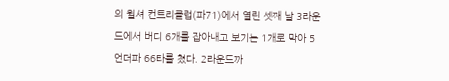의 윌셔 컨트리클럽(파71)에서 열린 셋째 날 3라운드에서 버디 6개를 잡아내고 보기는 1개로 막아 5언더파 66타를 쳤다. 2라운드까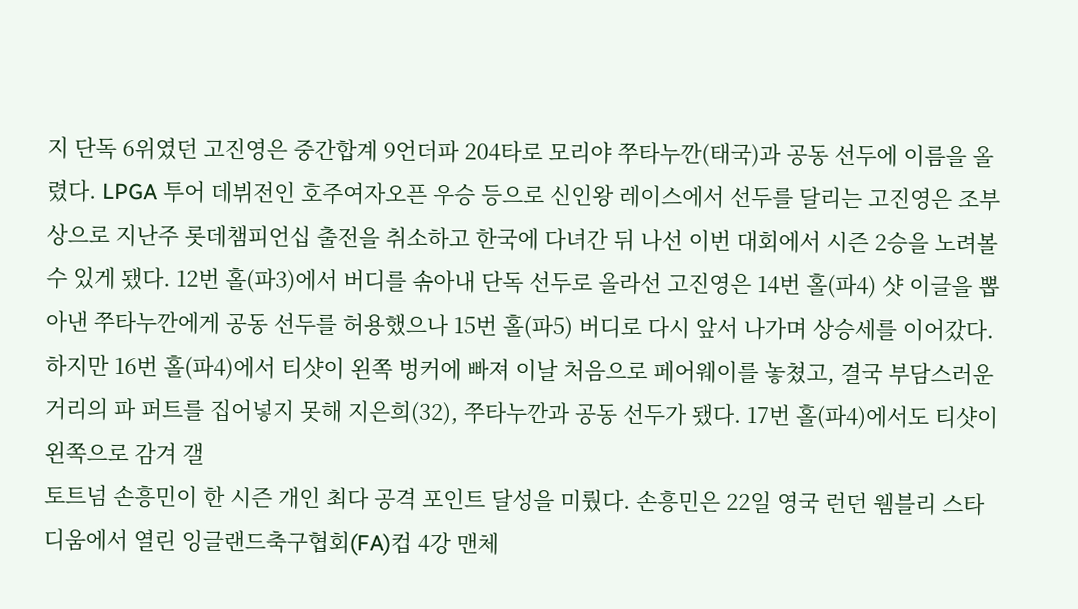지 단독 6위였던 고진영은 중간합계 9언더파 204타로 모리야 쭈타누깐(태국)과 공동 선두에 이름을 올렸다. LPGA 투어 데뷔전인 호주여자오픈 우승 등으로 신인왕 레이스에서 선두를 달리는 고진영은 조부상으로 지난주 롯데챔피언십 출전을 취소하고 한국에 다녀간 뒤 나선 이번 대회에서 시즌 2승을 노려볼 수 있게 됐다. 12번 홀(파3)에서 버디를 솎아내 단독 선두로 올라선 고진영은 14번 홀(파4) 샷 이글을 뽑아낸 쭈타누깐에게 공동 선두를 허용했으나 15번 홀(파5) 버디로 다시 앞서 나가며 상승세를 이어갔다. 하지만 16번 홀(파4)에서 티샷이 왼쪽 벙커에 빠져 이날 처음으로 페어웨이를 놓쳤고, 결국 부담스러운 거리의 파 퍼트를 집어넣지 못해 지은희(32), 쭈타누깐과 공동 선두가 됐다. 17번 홀(파4)에서도 티샷이 왼쪽으로 감겨 갤
토트넘 손흥민이 한 시즌 개인 최다 공격 포인트 달성을 미뤘다. 손흥민은 22일 영국 런던 웸블리 스타디움에서 열린 잉글랜드축구협회(FA)컵 4강 맨체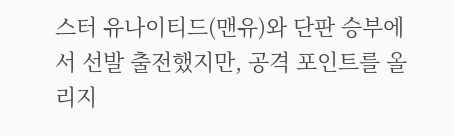스터 유나이티드(맨유)와 단판 승부에서 선발 출전했지만, 공격 포인트를 올리지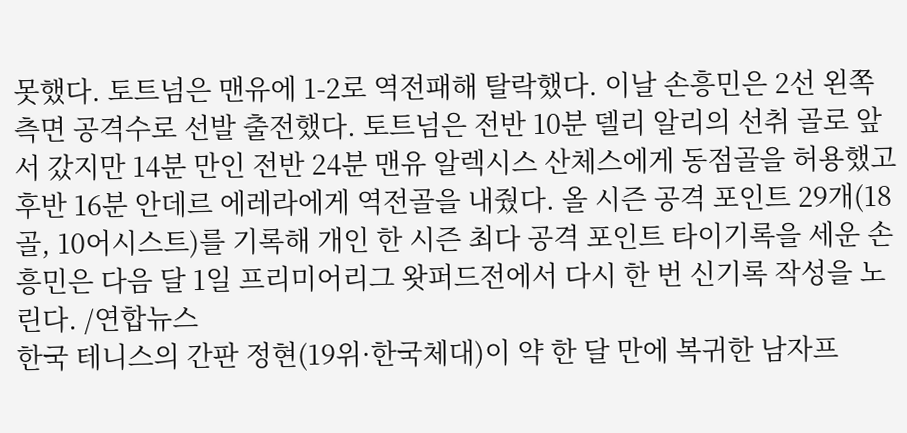못했다. 토트넘은 맨유에 1-2로 역전패해 탈락했다. 이날 손흥민은 2선 왼쪽 측면 공격수로 선발 출전했다. 토트넘은 전반 10분 델리 알리의 선취 골로 앞서 갔지만 14분 만인 전반 24분 맨유 알렉시스 산체스에게 동점골을 허용했고 후반 16분 안데르 에레라에게 역전골을 내줬다. 올 시즌 공격 포인트 29개(18골, 10어시스트)를 기록해 개인 한 시즌 최다 공격 포인트 타이기록을 세운 손흥민은 다음 달 1일 프리미어리그 왓퍼드전에서 다시 한 번 신기록 작성을 노린다. /연합뉴스
한국 테니스의 간판 정현(19위·한국체대)이 약 한 달 만에 복귀한 남자프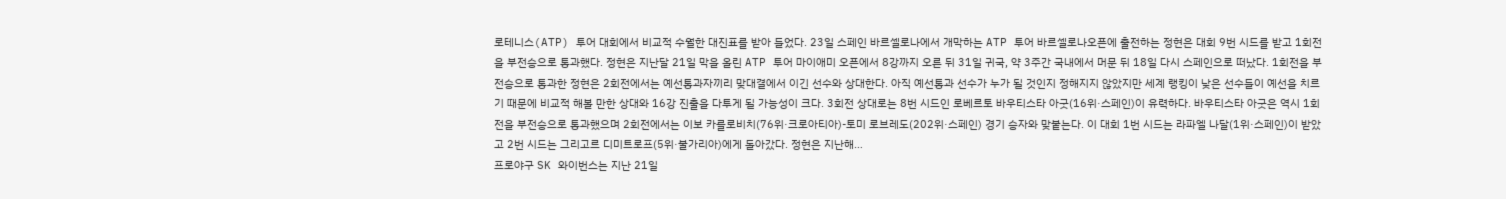로테니스(ATP) 투어 대회에서 비교적 수월한 대진표를 받아 들었다. 23일 스페인 바르셀로나에서 개막하는 ATP 투어 바르셀로나오픈에 출전하는 정현은 대회 9번 시드를 받고 1회전을 부전승으로 통과했다. 정현은 지난달 21일 막을 올린 ATP 투어 마이애미 오픈에서 8강까지 오른 뒤 31일 귀국, 약 3주간 국내에서 머문 뒤 18일 다시 스페인으로 떠났다. 1회전을 부전승으로 통과한 정현은 2회전에서는 예선통과자끼리 맞대결에서 이긴 선수와 상대한다. 아직 예선통과 선수가 누가 될 것인지 정해지지 않았지만 세계 랭킹이 낮은 선수들이 예선을 치르기 때문에 비교적 해볼 만한 상대와 16강 진출을 다투게 될 가능성이 크다. 3회전 상대로는 8번 시드인 로베르토 바우티스타 아굿(16위·스페인)이 유력하다. 바우티스타 아굿은 역시 1회전을 부전승으로 통과했으며 2회전에서는 이보 카를로비치(76위·크로아티아)-토미 로브레도(202위·스페인) 경기 승자와 맞붙는다. 이 대회 1번 시드는 라파엘 나달(1위·스페인)이 받았고 2번 시드는 그리고르 디미트로프(5위·불가리아)에게 돌아갔다. 정현은 지난해…
프로야구 SK 와이번스는 지난 21일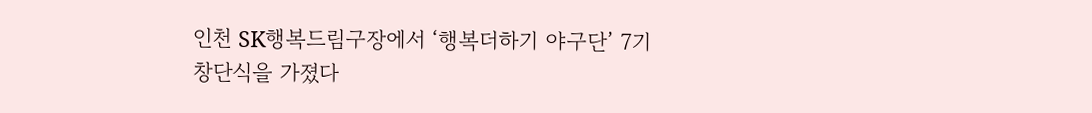인천 SK행복드림구장에서 ‘행복더하기 야구단’ 7기 창단식을 가졌다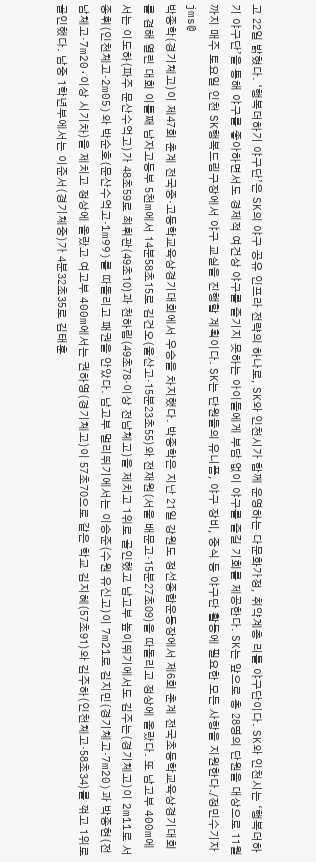고 22일 밝혔다. ‘행복더하기 야구단’은 SK의 야구 공유 인프라 전략의 하나로, SK와 인천시가 함께 운영하는 다문화가정, 취약계층 리틀 야구단이다. SK와 인천시는 ‘행복더하기 야구단’을 통해 야구를 좋아하면서도 경제적 여건상 야구를 즐기지 못하는 아이들에게 부담 없이 야구를 즐길 기회를 제공한다. SK는 앞으로 총 28명의 단원을 대상으로 11월까지 매주 토요일 인천 SK행복드림구장에서 야구 교실을 진행할 계획이다. SK는 단원들의 유니폼, 야구 장비, 중식 등 야구단 활동에 필요한 모든 사항을 지원한다./정민수기자 jms@
박종학(경기체고)이 제47회 춘계 전국중·고등학교육상경기대회에서 우승을 차지했다. 박종학은 지난 21일 강원도 정선종합운동장에서 제6회 춘계 전국초등학교육상경기대회를 겸해 열린 대회 이틀째 남자고등부 5천m에서 14분58초15로 김건오(울산고·15분23초55)와 전재원(서울 배문고·15분27초09)을 따돌리고 정상에 올랐다. 또 남고부 400m에서는 이도하(파주 문산수억고)가 48초59로 최휘관(49초10)과 천하림(49초78·이상 전남체고)을 제치고 1위로 골인했고 남고부 높이뛰기에서도 김주는(경기체고)이 2m11로 서종휘(인천체고·2m05)와 박순호(문산수억고·1m99)를 따돌리고 패권을 안았다. 남고부 멀리뛰기에서는 이승준(수원 유신고)이 7m21로 김지민(경기체고·7m20)과 박종현(전남체고·7m20·이상 시기차)을 제치고 정상에 올랐고 여고부 400m에서는 권하영(경기체고)이 57초70으로 같은 학교 김지혜(57초91)와 김주하(인천체고·58초34)를 꺾고 1위로 골인했다. 남중 1학년부에서는 이준서(경기체중)가 4분32초35로 김태훈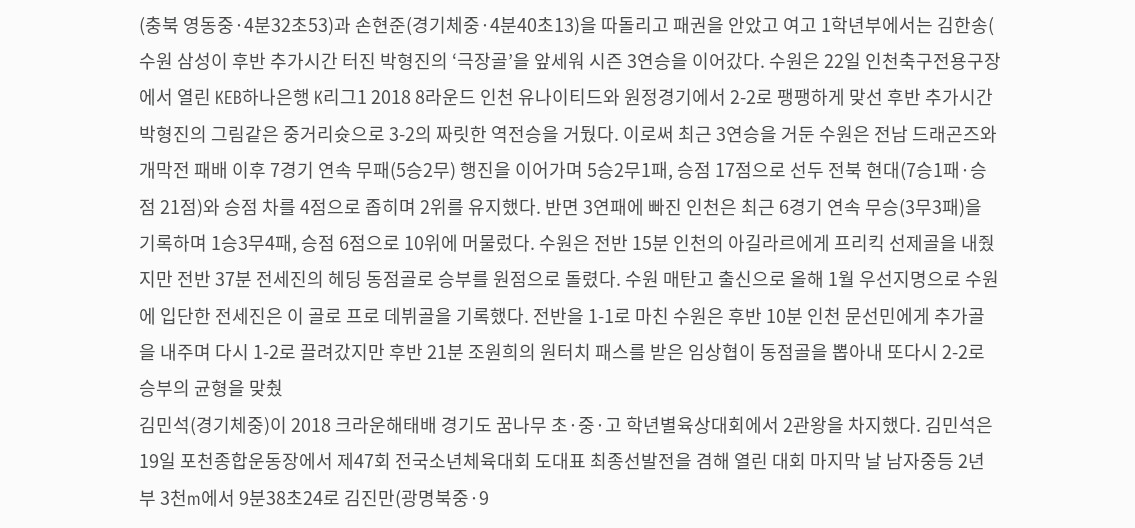(충북 영동중·4분32초53)과 손현준(경기체중·4분40초13)을 따돌리고 패권을 안았고 여고 1학년부에서는 김한송(
수원 삼성이 후반 추가시간 터진 박형진의 ‘극장골’을 앞세워 시즌 3연승을 이어갔다. 수원은 22일 인천축구전용구장에서 열린 KEB하나은행 K리그1 2018 8라운드 인천 유나이티드와 원정경기에서 2-2로 팽팽하게 맞선 후반 추가시간 박형진의 그림같은 중거리슛으로 3-2의 짜릿한 역전승을 거뒀다. 이로써 최근 3연승을 거둔 수원은 전남 드래곤즈와 개막전 패배 이후 7경기 연속 무패(5승2무) 행진을 이어가며 5승2무1패, 승점 17점으로 선두 전북 현대(7승1패·승점 21점)와 승점 차를 4점으로 좁히며 2위를 유지했다. 반면 3연패에 빠진 인천은 최근 6경기 연속 무승(3무3패)을 기록하며 1승3무4패, 승점 6점으로 10위에 머물렀다. 수원은 전반 15분 인천의 아길라르에게 프리킥 선제골을 내줬지만 전반 37분 전세진의 헤딩 동점골로 승부를 원점으로 돌렸다. 수원 매탄고 출신으로 올해 1월 우선지명으로 수원에 입단한 전세진은 이 골로 프로 데뷔골을 기록했다. 전반을 1-1로 마친 수원은 후반 10분 인천 문선민에게 추가골을 내주며 다시 1-2로 끌려갔지만 후반 21분 조원희의 원터치 패스를 받은 임상협이 동점골을 뽑아내 또다시 2-2로 승부의 균형을 맞췄
김민석(경기체중)이 2018 크라운해태배 경기도 꿈나무 초·중·고 학년별육상대회에서 2관왕을 차지했다. 김민석은 19일 포천종합운동장에서 제47회 전국소년체육대회 도대표 최종선발전을 겸해 열린 대회 마지막 날 남자중등 2년부 3천m에서 9분38초24로 김진만(광명북중·9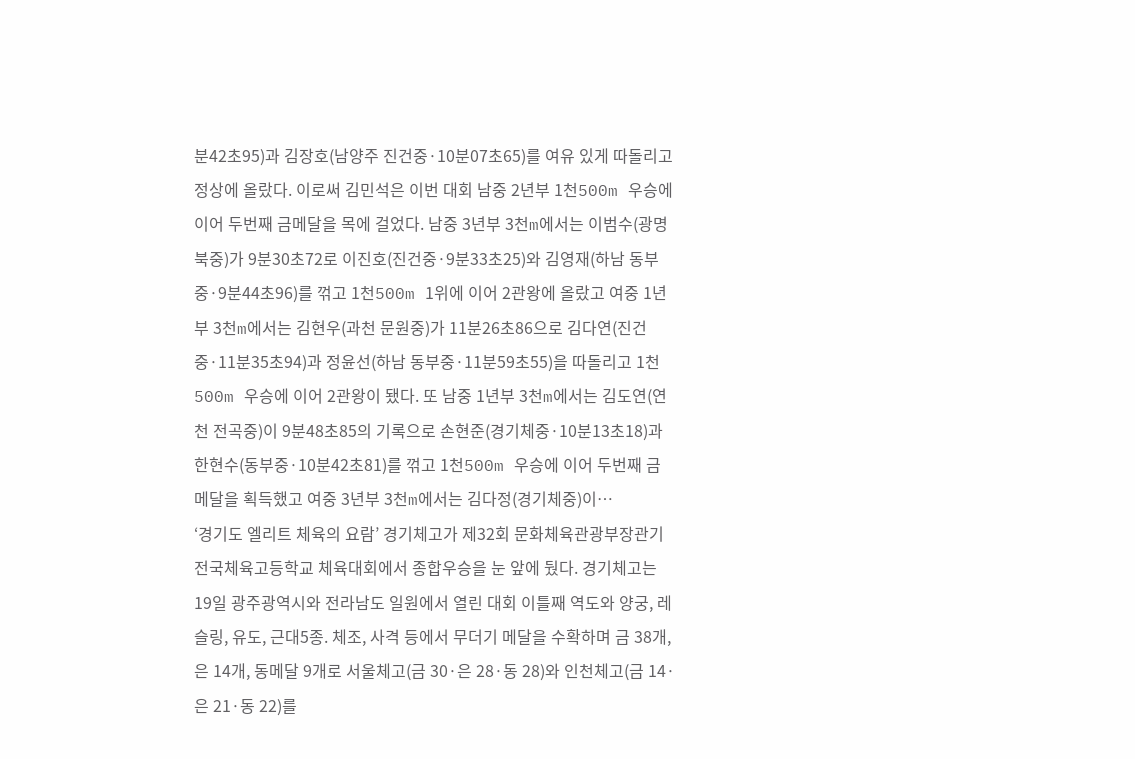분42초95)과 김장호(남양주 진건중·10분07초65)를 여유 있게 따돌리고 정상에 올랐다. 이로써 김민석은 이번 대회 남중 2년부 1천500m 우승에 이어 두번째 금메달을 목에 걸었다. 남중 3년부 3천m에서는 이범수(광명북중)가 9분30초72로 이진호(진건중·9분33초25)와 김영재(하남 동부중·9분44초96)를 꺾고 1천500m 1위에 이어 2관왕에 올랐고 여중 1년부 3천m에서는 김현우(과천 문원중)가 11분26초86으로 김다연(진건중·11분35초94)과 정윤선(하남 동부중·11분59초55)을 따돌리고 1천500m 우승에 이어 2관왕이 됐다. 또 남중 1년부 3천m에서는 김도연(연천 전곡중)이 9분48초85의 기록으로 손현준(경기체중·10분13초18)과 한현수(동부중·10분42초81)를 꺾고 1천500m 우승에 이어 두번째 금메달을 획득했고 여중 3년부 3천m에서는 김다정(경기체중)이…
‘경기도 엘리트 체육의 요람’ 경기체고가 제32회 문화체육관광부장관기 전국체육고등학교 체육대회에서 종합우승을 눈 앞에 뒀다. 경기체고는 19일 광주광역시와 전라남도 일원에서 열린 대회 이틀째 역도와 양궁, 레슬링, 유도, 근대5종. 체조, 사격 등에서 무더기 메달을 수확하며 금 38개, 은 14개, 동메달 9개로 서울체고(금 30·은 28·동 28)와 인천체고(금 14·은 21·동 22)를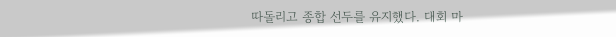따돌리고 종합 선두를 유지했다. 대회 마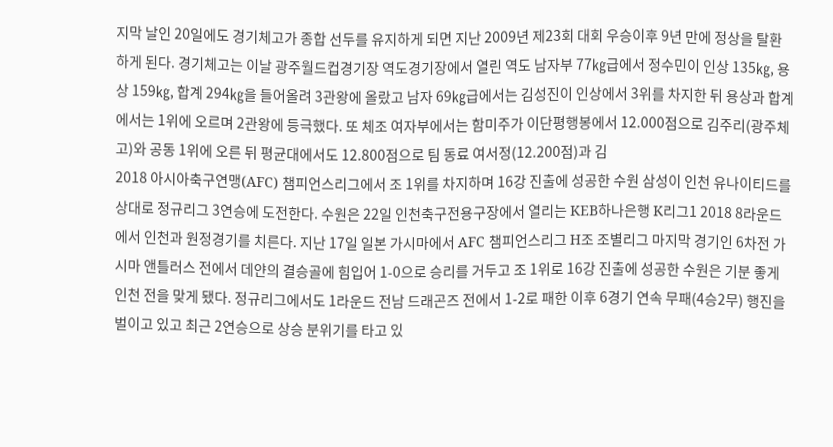지막 날인 20일에도 경기체고가 종합 선두를 유지하게 되면 지난 2009년 제23회 대회 우승이후 9년 만에 정상을 탈환하게 된다. 경기체고는 이날 광주월드컵경기장 역도경기장에서 열린 역도 남자부 77㎏급에서 정수민이 인상 135㎏, 용상 159㎏, 합계 294㎏을 들어올려 3관왕에 올랐고 남자 69㎏급에서는 김성진이 인상에서 3위를 차지한 뒤 용상과 합계에서는 1위에 오르며 2관왕에 등극했다. 또 체조 여자부에서는 함미주가 이단평행봉에서 12.000점으로 김주리(광주체고)와 공동 1위에 오른 뒤 평균대에서도 12.800점으로 팀 동료 여서정(12.200점)과 김
2018 아시아축구연맹(AFC) 챔피언스리그에서 조 1위를 차지하며 16강 진출에 성공한 수원 삼성이 인천 유나이티드를 상대로 정규리그 3연승에 도전한다. 수원은 22일 인천축구전용구장에서 열리는 KEB하나은행 K리그1 2018 8라운드에서 인천과 원정경기를 치른다. 지난 17일 일본 가시마에서 AFC 챔피언스리그 H조 조별리그 마지막 경기인 6차전 가시마 앤틀러스 전에서 데얀의 결승골에 힘입어 1-0으로 승리를 거두고 조 1위로 16강 진출에 성공한 수원은 기분 좋게 인천 전을 맞게 됐다. 정규리그에서도 1라운드 전남 드래곤즈 전에서 1-2로 패한 이후 6경기 연속 무패(4승2무) 행진을 벌이고 있고 최근 2연승으로 상승 분위기를 타고 있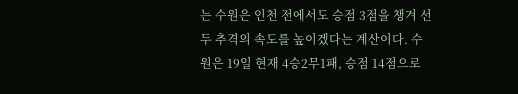는 수원은 인천 전에서도 승점 3점을 챙겨 선두 추격의 속도를 높이겠다는 계산이다. 수원은 19일 현재 4승2무1패, 승점 14점으로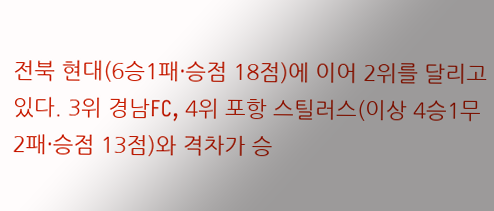전북 현대(6승1패·승점 18점)에 이어 2위를 달리고 있다. 3위 경남FC, 4위 포항 스틸러스(이상 4승1무2패·승점 13점)와 격차가 승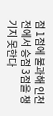점 1점에 불과해 인천 전에서 승점 3점을 챙기지 못한다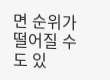면 순위가 떨어질 수도 있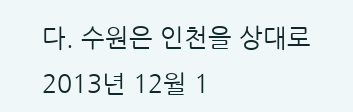다. 수원은 인천을 상대로 2013년 12월 1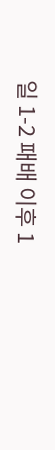일 1-2 패배 이후 1